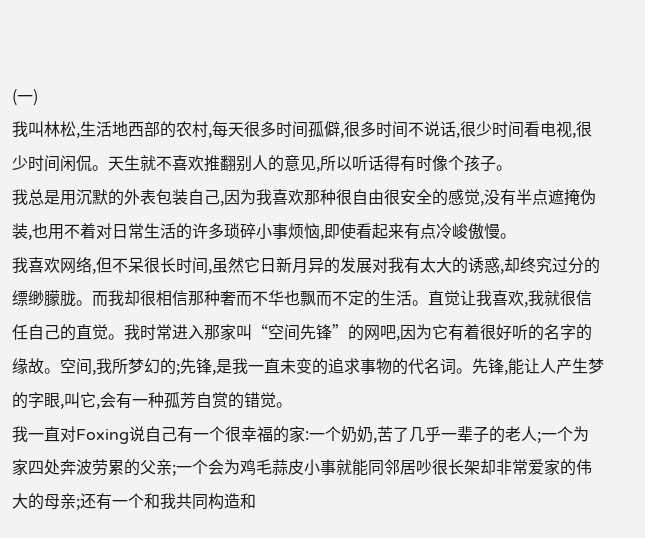(一)
我叫林松,生活地西部的农村,每天很多时间孤僻,很多时间不说话,很少时间看电视,很少时间闲侃。天生就不喜欢推翻别人的意见,所以听话得有时像个孩子。
我总是用沉默的外表包装自己,因为我喜欢那种很自由很安全的感觉,没有半点遮掩伪装,也用不着对日常生活的许多琐碎小事烦恼,即使看起来有点冷峻傲慢。
我喜欢网络,但不呆很长时间,虽然它日新月异的发展对我有太大的诱惑,却终究过分的缥缈朦胧。而我却很相信那种奢而不华也飘而不定的生活。直觉让我喜欢,我就很信任自己的直觉。我时常进入那家叫“空间先锋”的网吧,因为它有着很好听的名字的缘故。空间,我所梦幻的;先锋,是我一直未变的追求事物的代名词。先锋,能让人产生梦的字眼,叫它,会有一种孤芳自赏的错觉。
我一直对Foxing说自己有一个很幸福的家:一个奶奶,苦了几乎一辈子的老人;一个为家四处奔波劳累的父亲;一个会为鸡毛蒜皮小事就能同邻居吵很长架却非常爱家的伟大的母亲;还有一个和我共同构造和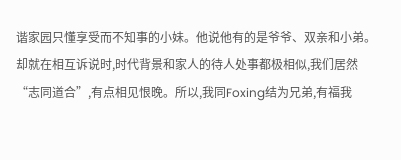谐家园只懂享受而不知事的小妹。他说他有的是爷爷、双亲和小弟。却就在相互诉说时,时代背景和家人的待人处事都极相似,我们居然“志同道合”,有点相见恨晚。所以,我同Foxing结为兄弟,有福我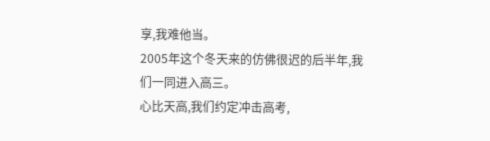享,我难他当。
2005年这个冬天来的仿佛很迟的后半年,我们一同进入高三。
心比天高,我们约定冲击高考,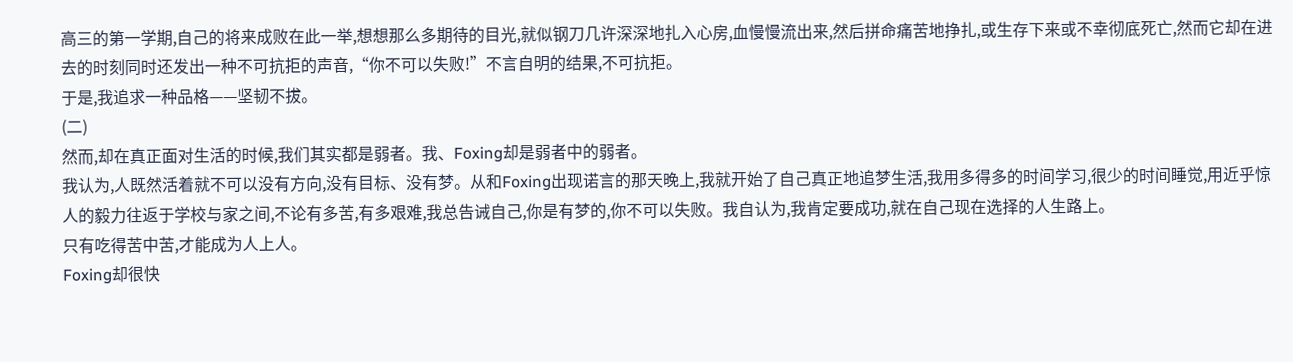高三的第一学期,自己的将来成败在此一举,想想那么多期待的目光,就似钢刀几许深深地扎入心房,血慢慢流出来,然后拼命痛苦地挣扎,或生存下来或不幸彻底死亡,然而它却在进去的时刻同时还发出一种不可抗拒的声音,“你不可以失败!”不言自明的结果,不可抗拒。
于是,我追求一种品格——坚韧不拔。
(二)
然而,却在真正面对生活的时候,我们其实都是弱者。我、Foxing却是弱者中的弱者。
我认为,人既然活着就不可以没有方向,没有目标、没有梦。从和Foxing出现诺言的那天晚上,我就开始了自己真正地追梦生活,我用多得多的时间学习,很少的时间睡觉,用近乎惊人的毅力往返于学校与家之间,不论有多苦,有多艰难,我总告诫自己,你是有梦的,你不可以失败。我自认为,我肯定要成功,就在自己现在选择的人生路上。
只有吃得苦中苦,才能成为人上人。
Foxing却很快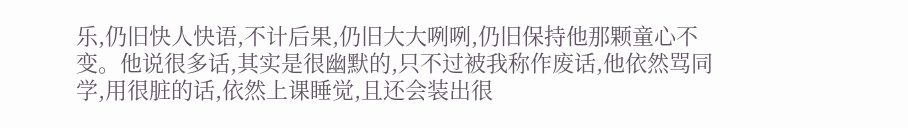乐,仍旧快人快语,不计后果,仍旧大大咧咧,仍旧保持他那颗童心不变。他说很多话,其实是很幽默的,只不过被我称作废话,他依然骂同学,用很脏的话,依然上课睡觉,且还会装出很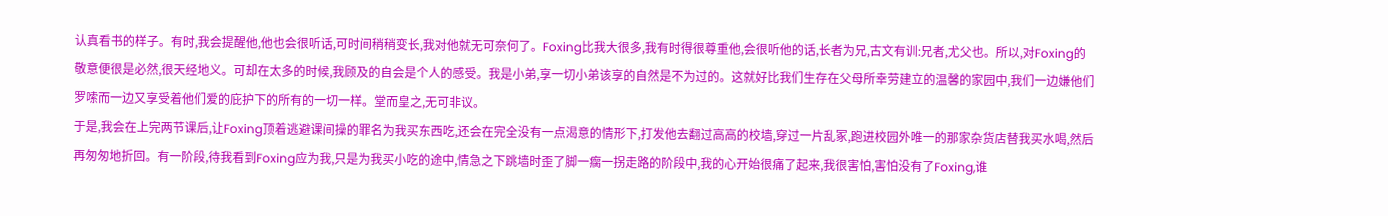认真看书的样子。有时,我会提醒他,他也会很听话,可时间稍稍变长,我对他就无可奈何了。Foxing比我大很多,我有时得很尊重他,会很听他的话,长者为兄,古文有训:兄者,尤父也。所以,对Foxing的敬意便很是必然,很天经地义。可却在太多的时候,我顾及的自会是个人的感受。我是小弟,享一切小弟该享的自然是不为过的。这就好比我们生存在父母所幸劳建立的温馨的家园中,我们一边嫌他们罗嗦而一边又享受着他们爱的庇护下的所有的一切一样。堂而皇之,无可非议。
于是,我会在上完两节课后,让Foxing顶着逃避课间操的罪名为我买东西吃,还会在完全没有一点渴意的情形下,打发他去翻过高高的校墙,穿过一片乱冢,跑进校园外唯一的那家杂货店替我买水喝,然后再匆匆地折回。有一阶段,待我看到Foxing应为我,只是为我买小吃的途中,情急之下跳墙时歪了脚一瘸一拐走路的阶段中,我的心开始很痛了起来,我很害怕,害怕没有了Foxing,谁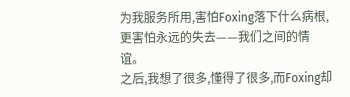为我服务所用,害怕Foxing落下什么病根,更害怕永远的失去——我们之间的情谊。
之后,我想了很多,懂得了很多,而Foxing却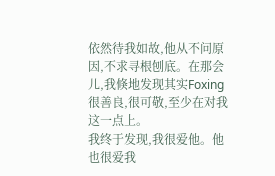依然待我如故,他从不问原因,不求寻根刨底。在那会儿,我倏地发现其实Foxing很善良,很可敬,至少在对我这一点上。
我终于发现,我很爱他。他也很爱我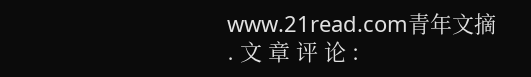www.21read.com青年文摘
. 文 章 评 论 :